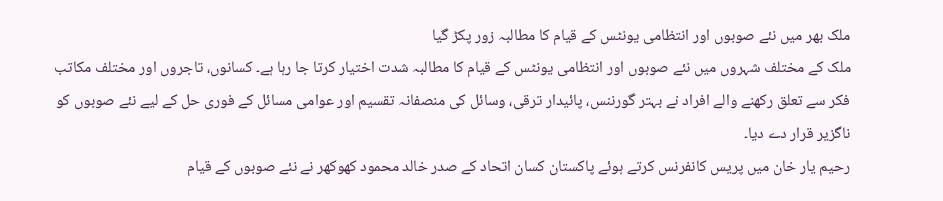ملک بھر میں نئے صوبوں اور انتظامی یونٹس کے قیام کا مطالبہ زور پکڑ گیا
ملک کے مختلف شہروں میں نئے صوبوں اور انتظامی یونٹس کے قیام کا مطالبہ شدت اختیار کرتا جا رہا ہے۔ کسانوں، تاجروں اور مختلف مکاتب فکر سے تعلق رکھنے والے افراد نے بہتر گورننس، پائیدار ترقی، وسائل کی منصفانہ تقسیم اور عوامی مسائل کے فوری حل کے لیے نئے صوبوں کو ناگزیر قرار دے دیا۔
رحیم یار خان میں پریس کانفرنس کرتے ہوئے پاکستان کسان اتحاد کے صدر خالد محمود کھوکھر نے نئے صوبوں کے قیام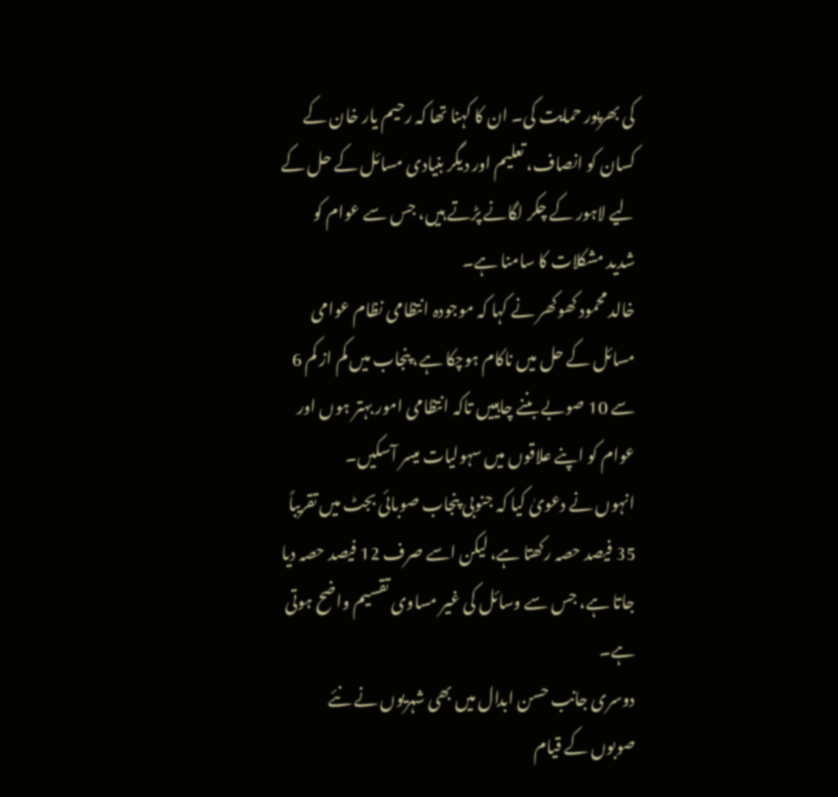کی بھرپور حمایت کی۔ ان کا کہنا تھا کہ رحیم یار خان کے کسان کو انصاف، تعلیم اور دیگر بنیادی مسائل کے حل کے لیے لاہور کے چکر لگانے پڑتے ہیں، جس سے عوام کو شدید مشکلات کا سامنا ہے۔
خالد محمود کھوکھر نے کہا کہ موجودہ انتظامی نظام عوامی مسائل کے حل میں ناکام ہوچکا ہے، پنجاب میں کم از کم 6 سے 10 صوبے بننے چاہییں تاکہ انتظامی امور بہتر ہوں اور عوام کو اپنے علاقوں میں سہولیات میسر آسکیں۔
انہوں نے دعویٰ کیا کہ جنوبی پنجاب صوبائی بجٹ میں تقریباً 35 فیصد حصہ رکھتا ہے، لیکن اسے صرف 12 فیصد حصہ دیا جاتا ہے، جس سے وسائل کی غیر مساوی تقسیم واضح ہوتی ہے۔
دوسری جانب حسن ابدال میں بھی شہریوں نے نئے صوبوں کے قیام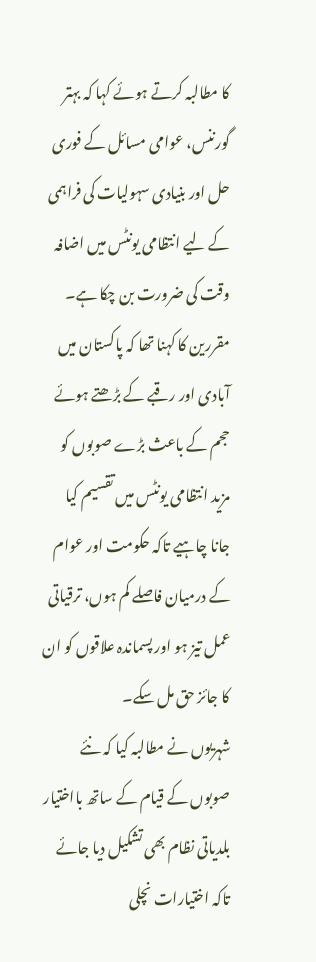کا مطالبہ کرتے ہوئے کہا کہ بہتر گورننس، عوامی مسائل کے فوری حل اور بنیادی سہولیات کی فراہمی کے لیے انتظامی یونٹس میں اضافہ وقت کی ضرورت بن چکا ہے۔
مقررین کا کہنا تھا کہ پاکستان میں آبادی اور رقبے کے بڑھتے ہوئے حجم کے باعث بڑے صوبوں کو مزید انتظامی یونٹس میں تقسیم کیا جانا چاہیے تاکہ حکومت اور عوام کے درمیان فاصلے کم ہوں، ترقیاتی عمل تیز ہو اور پسماندہ علاقوں کو ان کا جائز حق مل سکے۔
شہریوں نے مطالبہ کیا کہ نئے صوبوں کے قیام کے ساتھ بااختیار بلدیاتی نظام بھی تشکیل دیا جائے تاکہ اختیارات نچلی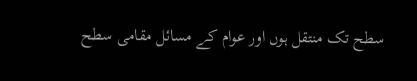سطح تک منتقل ہوں اور عوام کے مسائل مقامی سطح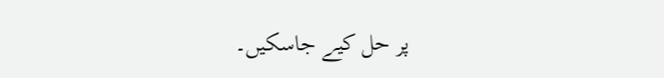پر حل کیے جاسکیں۔